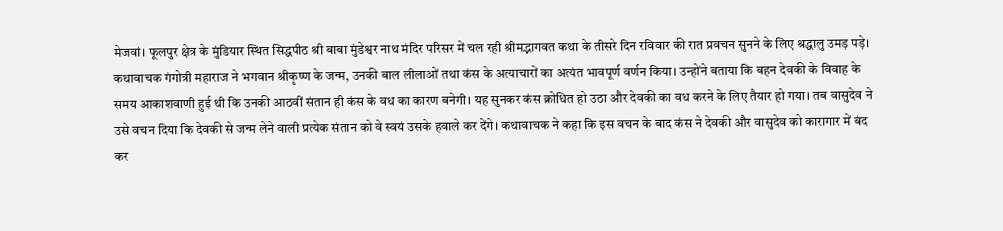मेजवां। फूलपुर क्षेत्र के मुंडियार स्थित सिद्धपीठ श्री बाबा मुंडेश्वर नाथ मंदिर परिसर में चल रही श्रीमद्भागवत कथा के तीसरे दिन रविवार की रात प्रवचन सुनने के लिए श्रद्धालु उमड़ पड़े। कथावाचक गंगोत्री महाराज ने भगवान श्रीकृष्ण के जन्म, उनकी बाल लीलाओं तथा कंस के अत्याचारों का अत्यंत भावपूर्ण वर्णन किया। उन्होंने बताया कि बहन देवकी के विवाह के समय आकाशवाणी हुई थी कि उनकी आठवीं संतान ही कंस के वध का कारण बनेगी। यह सुनकर कंस क्रोधित हो उठा और देवकी का वध करने के लिए तैयार हो गया। तब वासुदेव ने उसे वचन दिया कि देवकी से जन्म लेने वाली प्रत्येक संतान को वे स्वयं उसके हवाले कर देंगे। कथावाचक ने कहा कि इस वचन के बाद कंस ने देवकी और वासुदेव को कारागार में बंद कर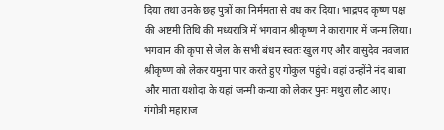दिया तथा उनके छह पुत्रों का निर्ममता से वध कर दिया। भाद्रपद कृष्ण पक्ष की अष्टमी तिथि की मध्यरात्रि में भगवान श्रीकृष्ण ने कारागार में जन्म लिया।
भगवान की कृपा से जेल के सभी बंधन स्वतः खुल गए और वासुदेव नवजात श्रीकृष्ण को लेकर यमुना पार करते हुए गोकुल पहुंचे। वहां उन्होंने नंद बाबा और माता यशोदा के यहां जन्मी कन्या को लेकर पुनः मथुरा लौट आए। गंगोत्री महाराज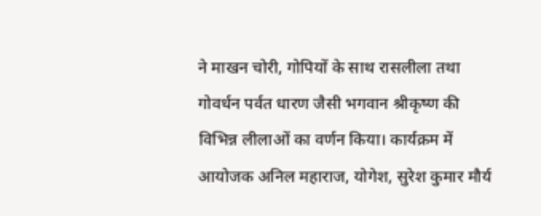ने माखन चोरी, गोपियों के साथ रासलीला तथा गोवर्धन पर्वत धारण जैसी भगवान श्रीकृष्ण की विभिन्न लीलाओं का वर्णन किया। कार्यक्रम में आयोजक अनिल महाराज, योगेश, सुरेश कुमार मौर्य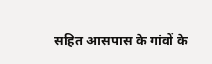सहित आसपास के गांवों के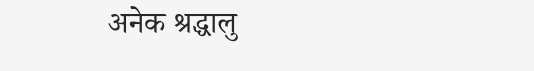अनेक श्रद्धालु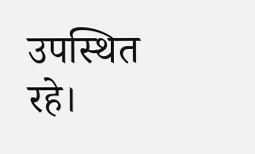उपस्थित रहे।